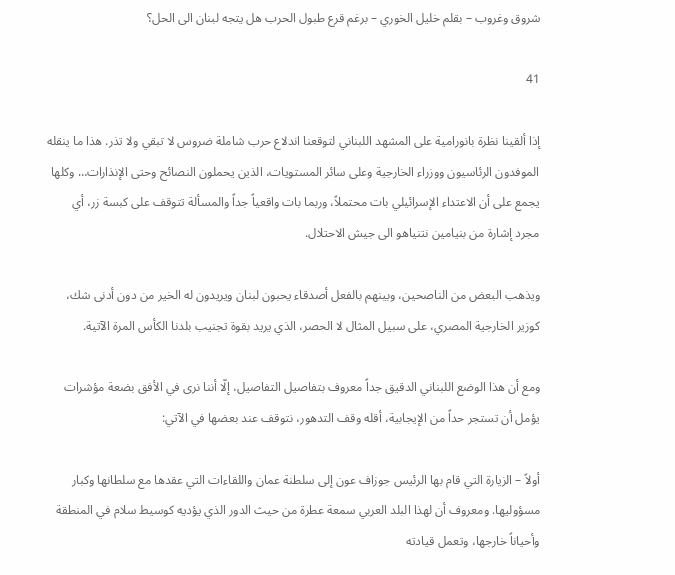شروق وغروب – بقلم خليل الخوري – برغم قرع طبول الحرب هل يتجه لبنان الى الحل؟

41

إذا ألقينا نظرة بانورامية على المشهد اللبناني لتوقعنا اندلاع حرب شاملة ضروس لا تبقي ولا تذر. هذا ما ينقله الموفدون الرئاسيون ووزراء الخارجية وعلى سائر المستويات، الذين يحملون النصائح وحتى الإنذارات… وكلها يجمع على أن الاعتداء الإسرائيلي بات محتملاً، وربما بات واقعياً جداً والمسألة تتوقف على كبسة زر، أي مجرد إشارة من بنيامين نتنياهو الى جيش الاحتلال.

ويذهب البعض من الناصحين، وبينهم بالفعل أصدقاء يحبون لبنان ويريدون له الخير من دون أدنى شك، كوزير الخارجية المصري، على سبيل المثال لا الحصر، الذي يريد بقوة تجنيب بلدنا الكأس المرة الآتية.

ومع أن هذا الوضع اللبناني الدقيق جداً معروف بتفاصيل التفاصيل، إلّا أننا نرى في الأفق بضعة مؤشرات يؤمل أن تستجر حداً من الإيجابية، أقله وقف التدهور، نتوقف عند بعضها في الآتي:

أولاً – الزيارة التي قام بها الرئيس جوزاف عون إلى سلطنة عمان واللقاءات التي عقدها مع سلطانها وكبار مسؤوليها. ومعروف أن لهذا البلد العربي سمعة عطرة من حيث الدور الذي يؤديه كوسيط سلام في المنطقة وأحياناً خارجها، وتعمل قيادته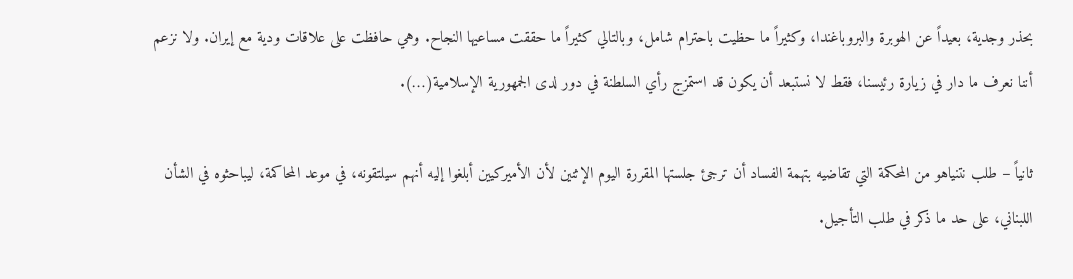بحذر وجدية، بعيداً عن الهوبرة والبروباغندا، وكثيراً ما حظيت باحترام شامل، وبالتالي كثيراً ما حققت مساعيها النجاح. وهي حافظت على علاقات ودية مع إيران. ولا نزعم أننا نعرف ما دار في زيارة رئيسنا، فقط لا نستبعد أن يكون قد استمزج رأي السلطنة في دور لدى الجمهورية الإسلامية(…).

ثانياً – طلب نتنياهو من المحكمة التي تقاضيه بتهمة الفساد أن ترجئ جلستها المقررة اليوم الإثنين لأن الأميركيين أبلغوا إليه أنهم سيلتقونه، في موعد المحاكمة، ليباحثوه في الشأن اللبناني، على حد ما ذكر في طلب التأجيل.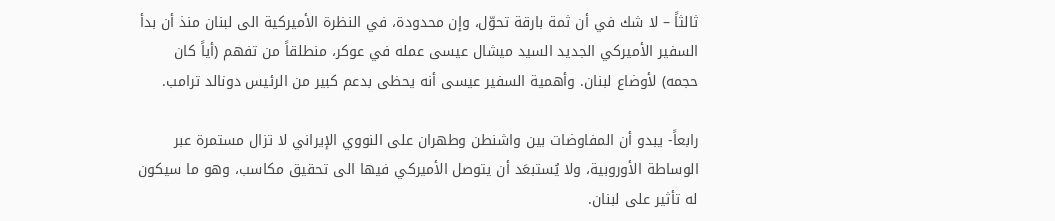ثالثاً – لا شك في أن ثمة بارقة تحوّل، وإن محدودة، في النظرة الأميركية الى لبنان منذ أن بدأ السفير الأميركي الجديد السيد ميشال عيسى عمله في عوكر، منطلقاً من تفهم (أياً كان حجمه) لأوضاع لبنان. وأهمية السفير عيسى أنه يحظى بدعم كبير من الرئيس دونالد ترامب.

رابعاً- يبدو أن المفاوضات بين واشنطن وطهران على النووي الإيراني لا تزال مستمرة عبر الوساطة الأوروبية، ولا يُستبعَد أن يتوصل الأميركي فيها الى تحقيق مكاسب، وهو ما سيكون له تأثير على لبنان.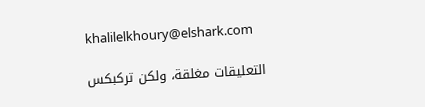khalilelkhoury@elshark.com

التعليقات مغلقة، ولكن تركبكس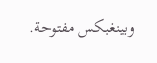وبينغبكس مفتوحة.